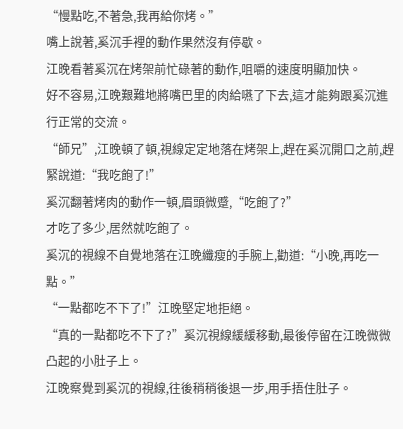“慢點吃,不著急,我再給你烤。”
嘴上說著,奚沉手裡的動作果然沒有停歇。
江晚看著奚沉在烤架前忙碌著的動作,咀嚼的速度明顯加快。
好不容易,江晚艱難地將嘴巴里的肉給嚥了下去,這才能夠跟奚沉進行正常的交流。
“師兄”,江晚頓了頓,視線定定地落在烤架上,趕在奚沉開口之前,趕緊說道:“我吃飽了!”
奚沉翻著烤肉的動作一頓,眉頭微蹙,“吃飽了?”
才吃了多少,居然就吃飽了。
奚沉的視線不自覺地落在江晚纖瘦的手腕上,勸道:“小晚,再吃一點。”
“一點都吃不下了!”江晚堅定地拒絕。
“真的一點都吃不下了?”奚沉視線緩緩移動,最後停留在江晚微微凸起的小肚子上。
江晚察覺到奚沉的視線,往後稍稍後退一步,用手捂住肚子。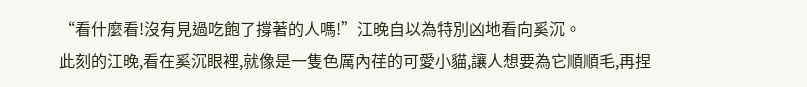“看什麼看!沒有見過吃飽了撐著的人嗎!”江晚自以為特別凶地看向奚沉。
此刻的江晚,看在奚沉眼裡,就像是一隻色厲內荏的可愛小貓,讓人想要為它順順毛,再捏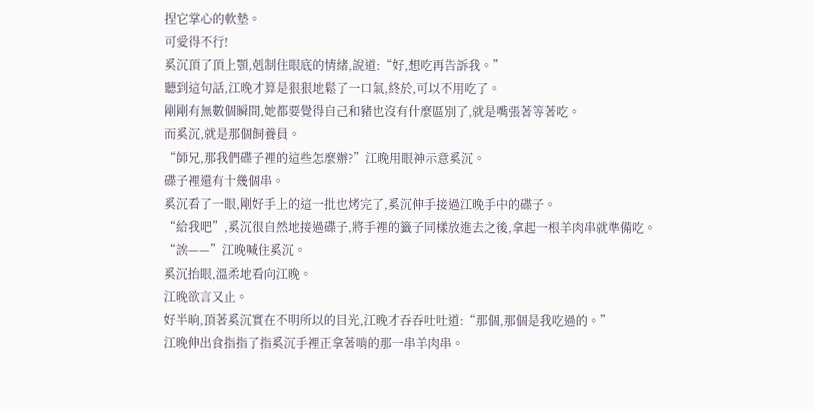捏它掌心的軟墊。
可愛得不行!
奚沉頂了頂上顎,剋制住眼底的情緒,說道:“好,想吃再告訴我。”
聽到這句話,江晚才算是狠狠地鬆了一口氣,終於,可以不用吃了。
剛剛有無數個瞬間,她都要覺得自己和豬也沒有什麼區別了,就是嘴張著等著吃。
而奚沉,就是那個飼養員。
“師兄,那我們碟子裡的這些怎麼辦?”江晚用眼神示意奚沉。
碟子裡還有十幾個串。
奚沉看了一眼,剛好手上的這一批也烤完了,奚沉伸手接過江晚手中的碟子。
“給我吧”,奚沉很自然地接過碟子,將手裡的籤子同樣放進去之後,拿起一根羊肉串就準備吃。
“誒——”江晚喊住奚沉。
奚沉抬眼,溫柔地看向江晚。
江晚欲言又止。
好半晌,頂著奚沉實在不明所以的目光,江晚才吞吞吐吐道:“那個,那個是我吃過的。”
江晚伸出食指指了指奚沉手裡正拿著啃的那一串羊肉串。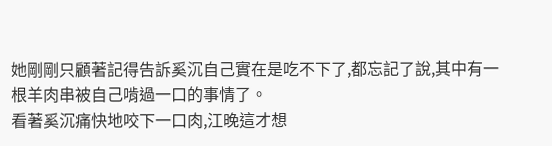她剛剛只顧著記得告訴奚沉自己實在是吃不下了,都忘記了說,其中有一根羊肉串被自己啃過一口的事情了。
看著奚沉痛快地咬下一口肉,江晚這才想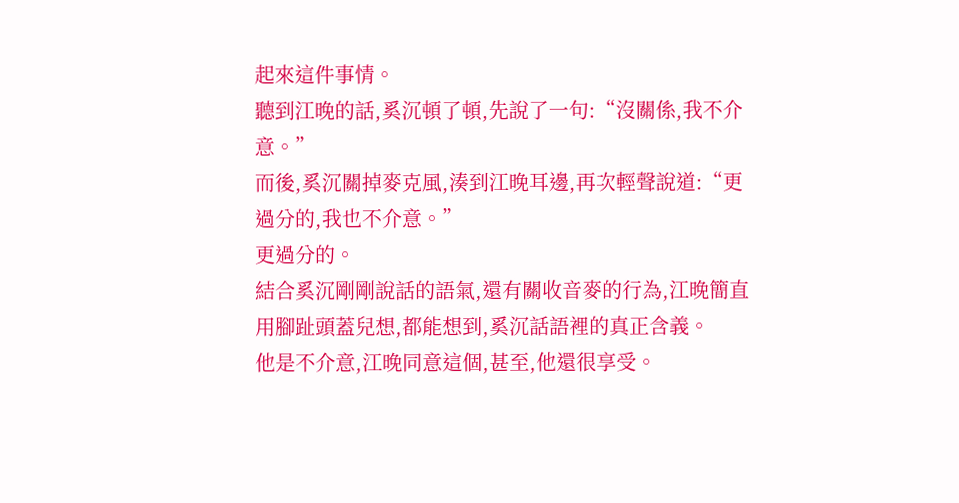起來這件事情。
聽到江晚的話,奚沉頓了頓,先說了一句:“沒關係,我不介意。”
而後,奚沉關掉麥克風,湊到江晚耳邊,再次輕聲說道:“更過分的,我也不介意。”
更過分的。
結合奚沉剛剛說話的語氣,還有關收音麥的行為,江晚簡直用腳趾頭蓋兒想,都能想到,奚沉話語裡的真正含義。
他是不介意,江晚同意這個,甚至,他還很享受。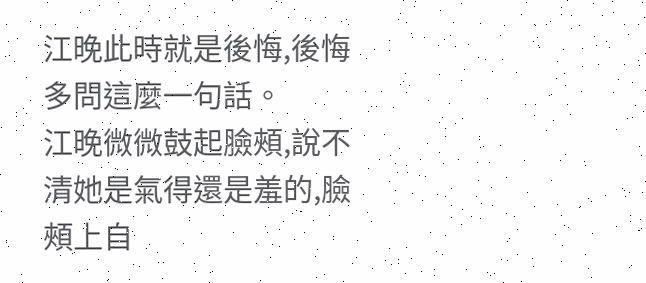江晚此時就是後悔,後悔多問這麼一句話。
江晚微微鼓起臉頰,說不清她是氣得還是羞的,臉頰上自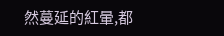然蔓延的紅暈,都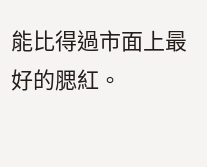能比得過市面上最好的腮紅。